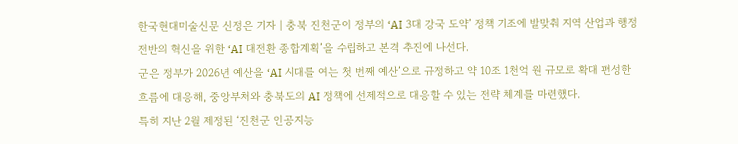한국현대미술신문 신정은 기자 | 충북 진천군이 정부의 ‘AI 3대 강국 도약’ 정책 기조에 발맞춰 지역 산업과 행정 전반의 혁신을 위한 ‘AI 대전환 종합계획’을 수립하고 본격 추진에 나선다.
군은 정부가 2026년 예산을 ‘AI 시대를 여는 첫 번째 예산’으로 규정하고 약 10조 1천억 원 규모로 확대 편성한 흐름에 대응해, 중앙부처와 충북도의 AI 정책에 선제적으로 대응할 수 있는 전략 체계를 마련했다.
특히 지난 2월 제정된 ‘진천군 인공지능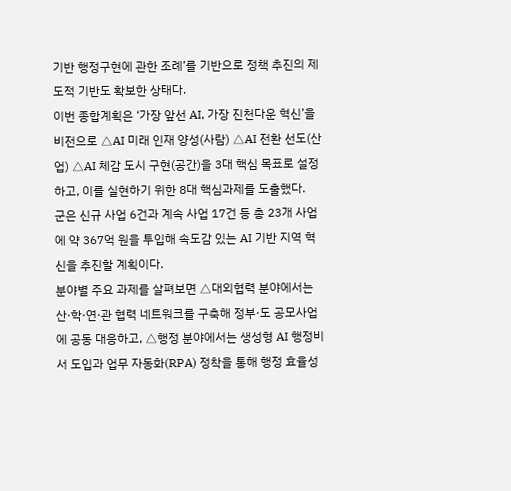기반 행정구현에 관한 조례’를 기반으로 정책 추진의 제도적 기반도 확보한 상태다.
이번 종합계획은 ‘가장 앞선 AI, 가장 진천다운 혁신’을 비전으로 △AI 미래 인재 양성(사람) △AI 전환 선도(산업) △AI 체감 도시 구현(공간)을 3대 핵심 목표로 설정하고, 이를 실현하기 위한 8대 핵심과제를 도출했다.
군은 신규 사업 6건과 계속 사업 17건 등 총 23개 사업에 약 367억 원을 투입해 속도감 있는 AI 기반 지역 혁신을 추진할 계획이다.
분야별 주요 과제를 살펴보면 △대외협력 분야에서는 산·학·연·관 협력 네트워크를 구축해 정부·도 공모사업에 공동 대응하고, △행정 분야에서는 생성형 AI 행정비서 도입과 업무 자동화(RPA) 정착을 통해 행정 효율성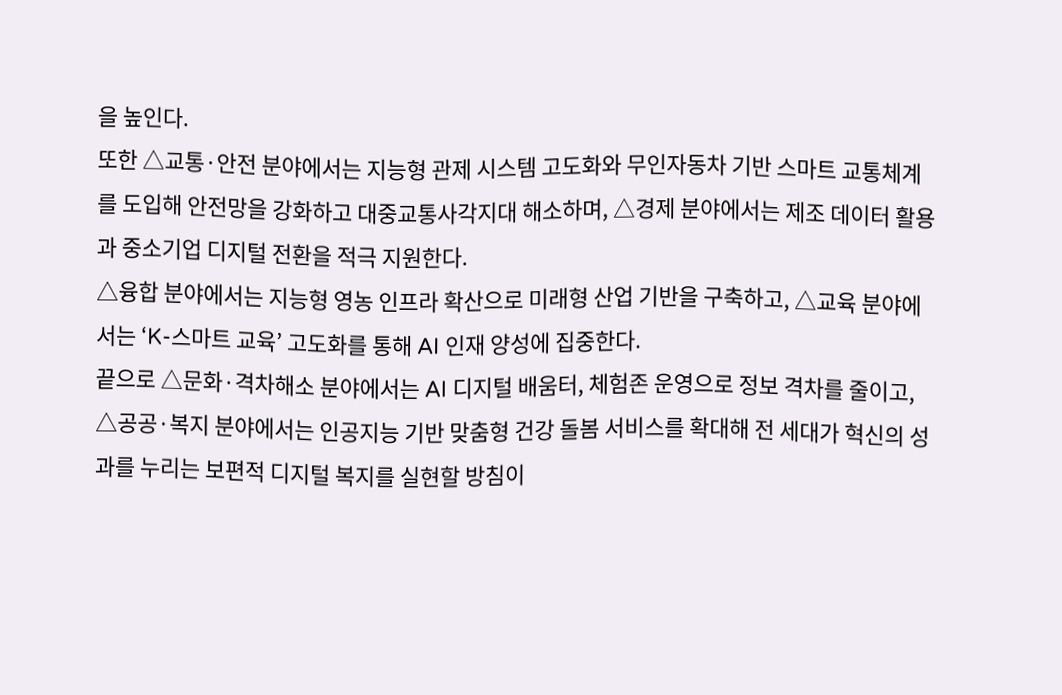을 높인다.
또한 △교통·안전 분야에서는 지능형 관제 시스템 고도화와 무인자동차 기반 스마트 교통체계를 도입해 안전망을 강화하고 대중교통사각지대 해소하며, △경제 분야에서는 제조 데이터 활용과 중소기업 디지털 전환을 적극 지원한다.
△융합 분야에서는 지능형 영농 인프라 확산으로 미래형 산업 기반을 구축하고, △교육 분야에서는 ‘K-스마트 교육’ 고도화를 통해 AI 인재 양성에 집중한다.
끝으로 △문화·격차해소 분야에서는 AI 디지털 배움터, 체험존 운영으로 정보 격차를 줄이고, △공공·복지 분야에서는 인공지능 기반 맞춤형 건강 돌봄 서비스를 확대해 전 세대가 혁신의 성과를 누리는 보편적 디지털 복지를 실현할 방침이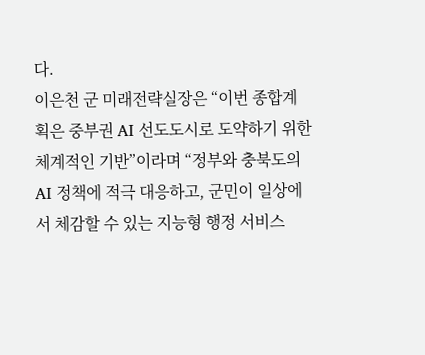다.
이은천 군 미래전략실장은 “이번 종합계획은 중부권 AI 선도도시로 도약하기 위한 체계적인 기반”이라며 “정부와 충북도의 AI 정책에 적극 대응하고, 군민이 일상에서 체감할 수 있는 지능형 행정 서비스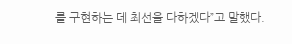를 구현하는 데 최선을 다하겠다”고 말했다.